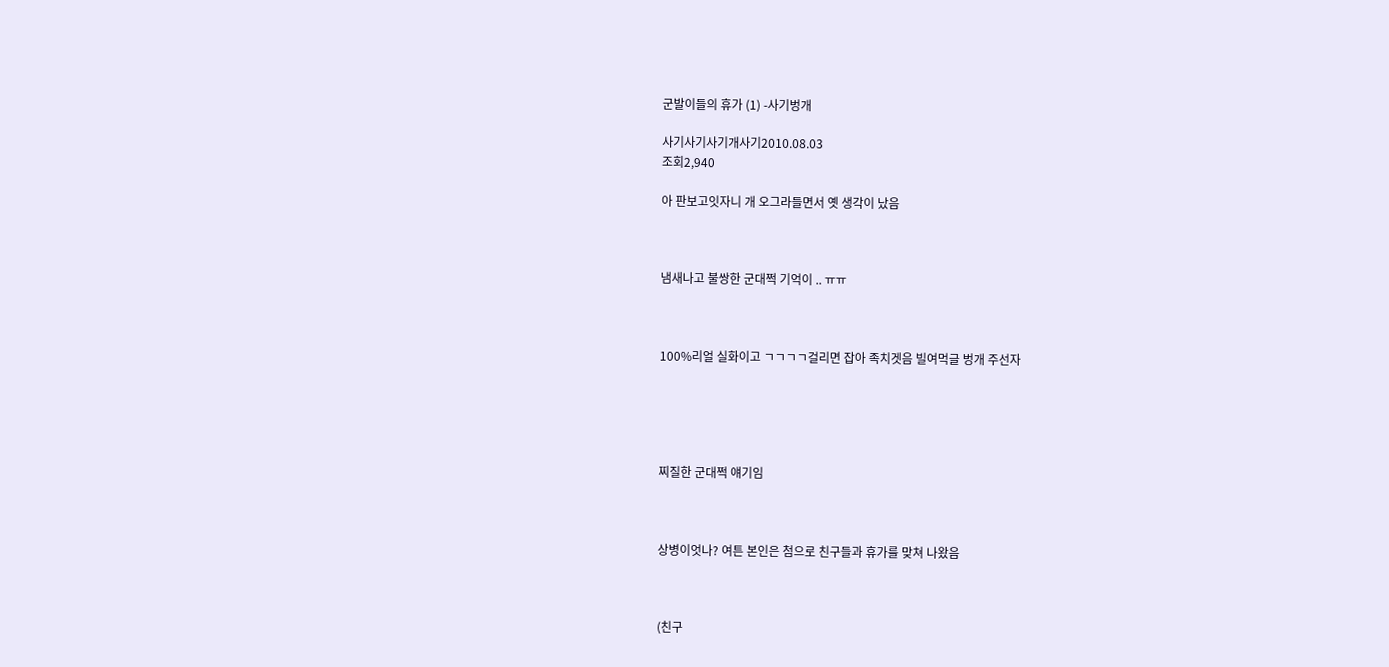군발이들의 휴가 (1) -사기벙개

사기사기사기개사기2010.08.03
조회2,940

아 판보고잇자니 개 오그라들면서 옛 생각이 났음



냄새나고 불쌍한 군대쩍 기억이 .. ㅠㅠ



100%리얼 실화이고 ㄱㄱㄱㄱ걸리면 잡아 족치겟음 빌여먹글 벙개 주선자





찌질한 군대쩍 얘기임



상병이엇나? 여튼 본인은 첨으로 친구들과 휴가를 맞쳐 나왔음



(친구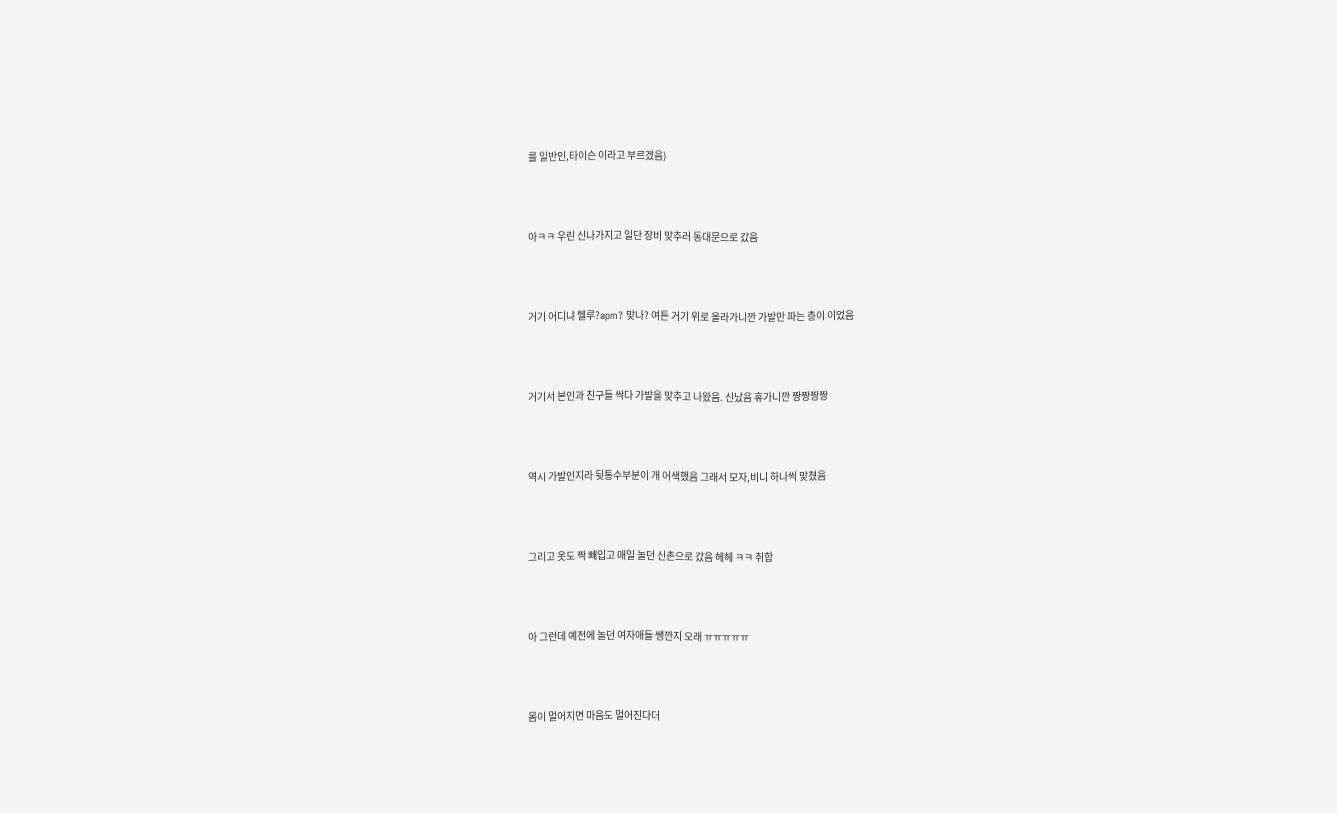를 일반인,타이슨 이라고 부르겠음)



아ㅋㅋ 우린 신나가지고 일단 장비 맞추러 동대문으로 갔음



거기 어디냐 헬루?apm? 맞나? 여튼 거기 위로 올라가니깐 가발만 파는 층이 이었음



거기서 본인과 친구들 싹다 가발을 맞추고 나왔음. 신났음 휴가니깐 짱짱짱짱



역시 가발인지라 뒷통수부분이 개 어색했음 그래서 모자,비니 하나씩 맞쳤음



그리고 옷도 짝 빼입고 매일 놀던 신촌으로 갔음 헤헤 ㅋㅋ 취함



아 그런데 예전에 놀던 여자애들 쌩깐지 오래 ㅠㅠㅠㅠㅠ



몸이 멀어지면 마음도 멀어진다더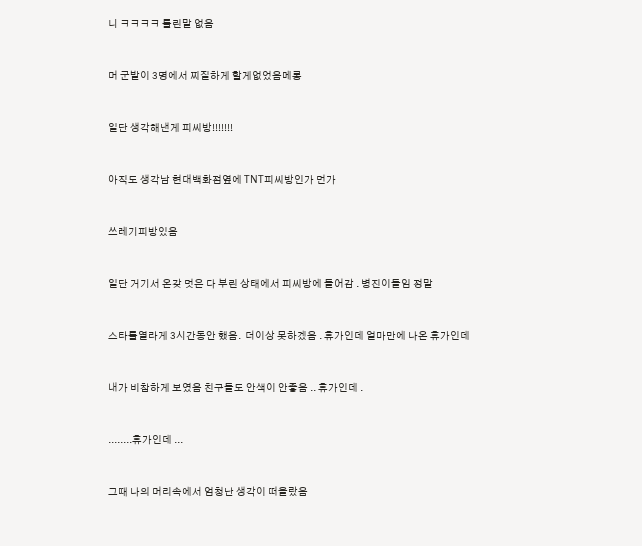니 ㅋㅋㅋㅋ 틀린말 없음



머 군발이 3명에서 찌질하게 할게없었음메롱



일단 생각해낸게 피씨방!!!!!!!



아직도 생각남 현대백화점옆에 TNT피씨방인가 먼가



쓰레기피방있음



일단 거기서 온갖 멋은 다 부린 상태에서 피씨방에 들어감 . 병진이들임 정말



스타를열라게 3시간동안 했음.  더이상 못하겠음 . 휴가인데 얼마만에 나온 휴가인데



내가 비참하게 보였음 친구들도 안색이 안좋음 .. 휴가인데 .



........휴가인데 ...



그때 나의 머리속에서 엄청난 생각이 떠올랐음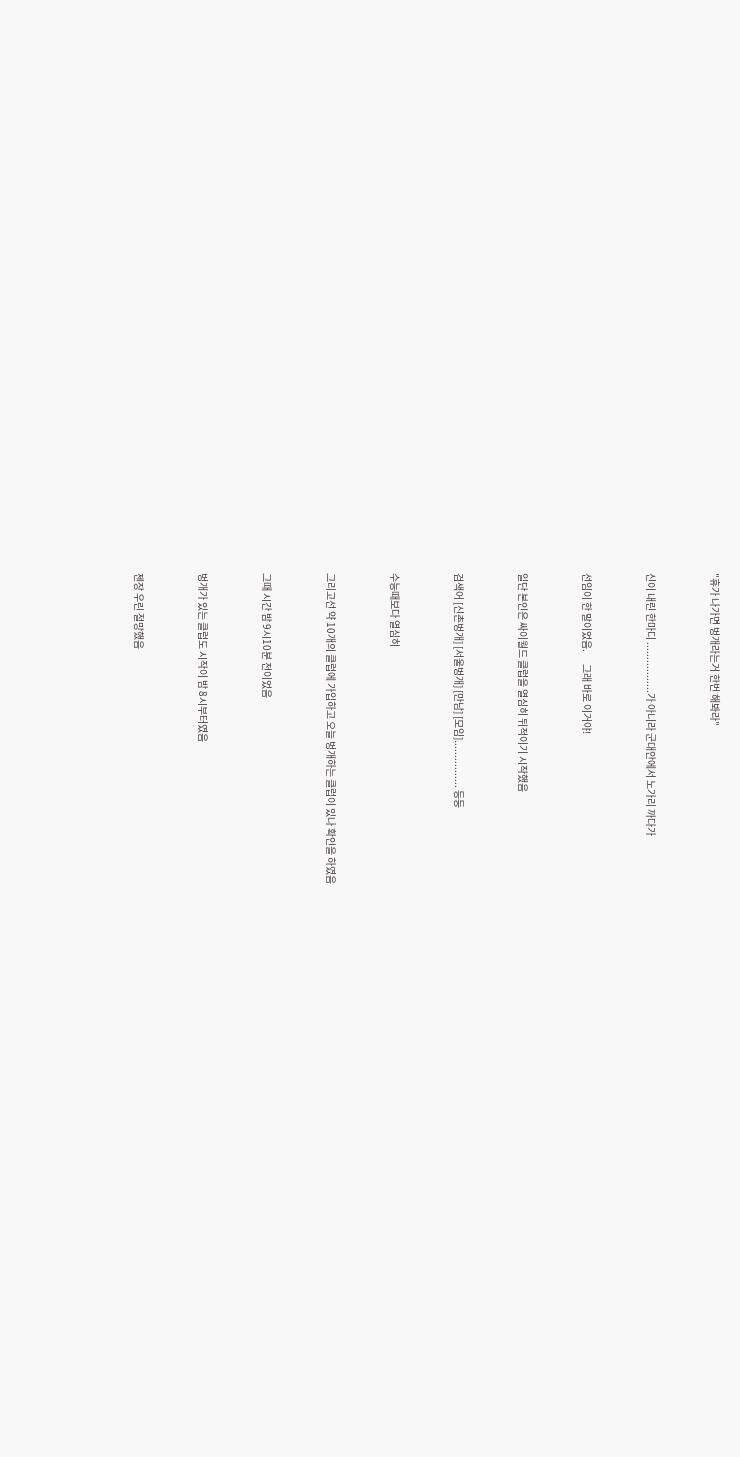"휴가 나가면 벙개라는거 한번 해봐라"



신이 내린 한마디 .................가 아니라 군대안에서 노가리 까다가



선임이 한 말이었음.      그래 바로 이거야!



일단 본인은 싸이월드 클럽을 열심히 뒤적이기 시작했음



검색어 [신촌벙개] [서울벙개] [만남] [모임]................ 등등



수능때보다 열심히



그리고선 약 10개의 클럽에 가입하고 오늘 벙개하는 클럽이 있나 확인을 하였음



그때 시간 밤 9시10분 전이었음



벙개가 있는 클럽도 시작이 밤 8시부터였음



젠장 우린 절망했음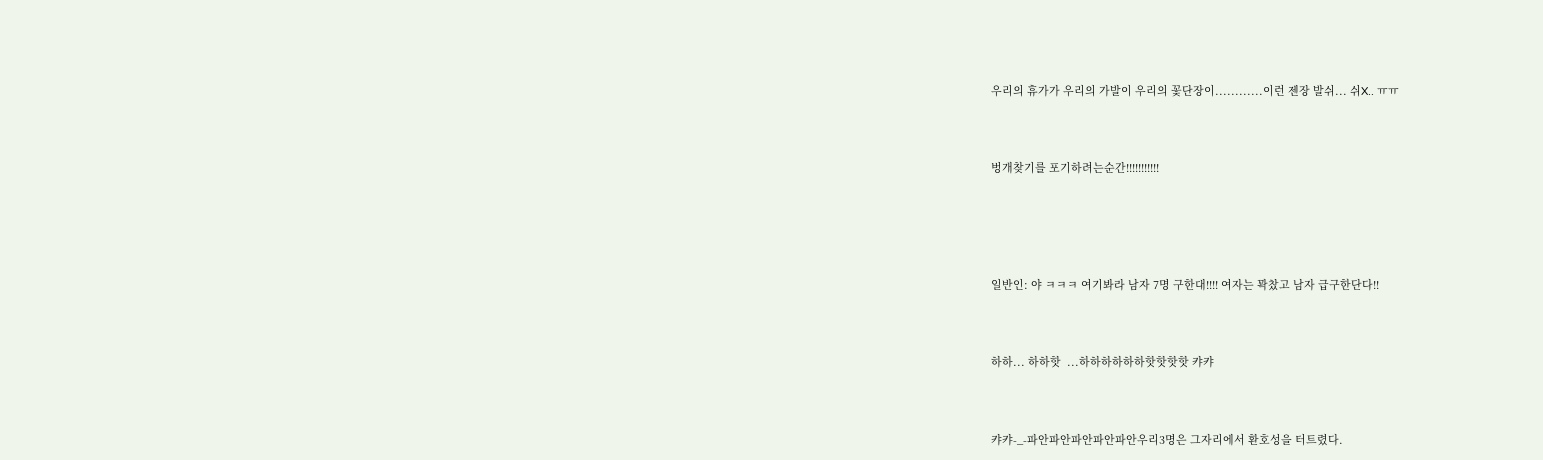우리의 휴가가 우리의 가발이 우리의 꽃단장이............이런 젠장 발쉬... 쉬X.. ㅠㅠ



벙개찾기를 포기하려는순간!!!!!!!!!!!





일반인: 야 ㅋㅋㅋ 여기봐라 남자 7명 구한대!!!! 여자는 꽉찼고 남자 급구한단다!!



하하... 하하핫  ...하하하하하하핫핫핫핫 캬캬



캬캬-_-파안파안파안파안파안우리3명은 그자리에서 환호성을 터트렸다.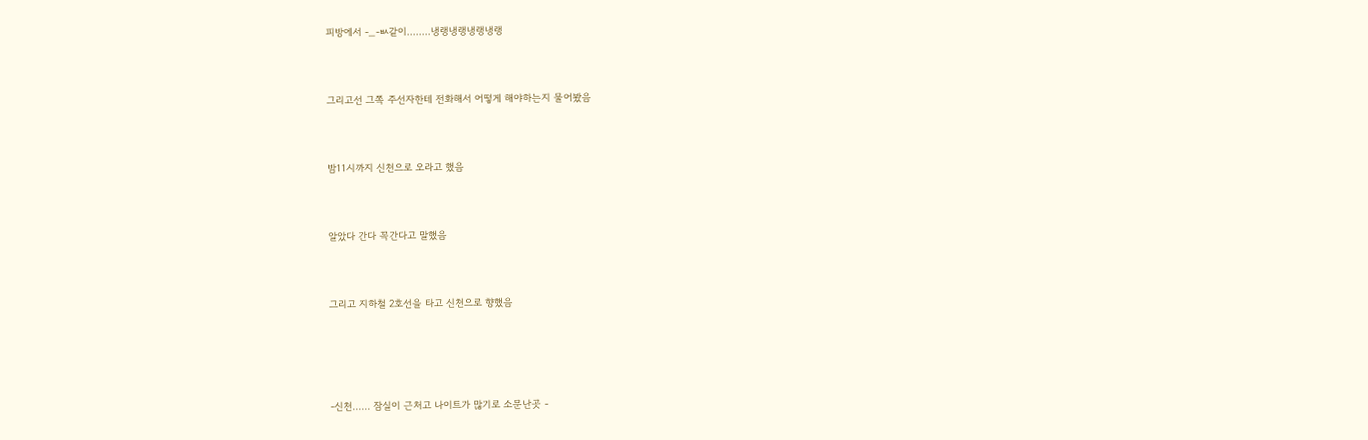피방에서 -_-ㅄ같이........냉랭냉랭냉랭냉랭



그리고선 그쪽 주선자한테 전화해서 어떻게 해야하는지 물어봤음



밤11시까지 신천으로 오라고 했음



알았다 간다 꼭간다고 말했음



그리고 지하철 2호선을 타고 신천으로 향했음





-신천...... 잠실이 근처고 나이트가 많기로 소문난곳 -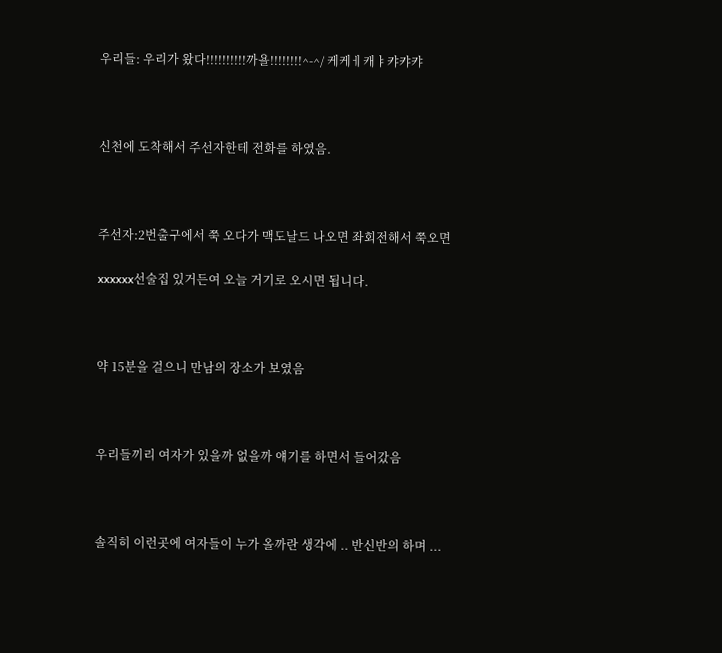우리들: 우리가 왔다!!!!!!!!!!까욜!!!!!!!!^-^/ 케케ㅔ캐ㅑ캬캬캬



신천에 도착해서 주선자한테 전화를 하였음.



주선자:2번출구에서 쭉 오다가 맥도날드 나오면 좌회전해서 쭉오면

xxxxxx선술집 있거든여 오늘 거기로 오시면 됩니다.



약 15분을 걸으니 만남의 장소가 보였음



우리들끼리 여자가 있을까 없을까 얘기를 하면서 들어갔음



솔직히 이런곳에 여자들이 누가 올까란 생각에 .. 반신반의 하며 ...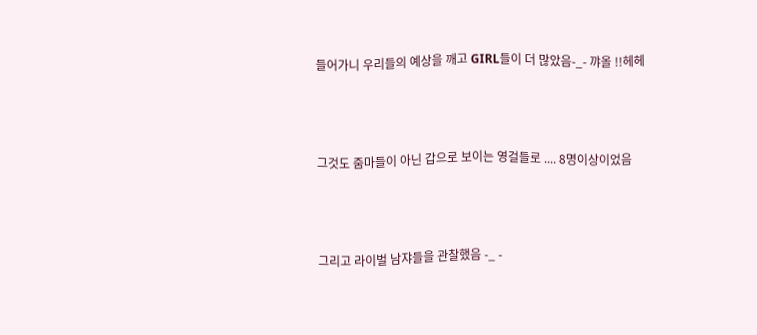들어가니 우리들의 예상을 깨고 GIRL들이 더 많았음-_- 꺄올 !!헤헤



그것도 줌마들이 아닌 갑으로 보이는 영걸들로 .... 8명이상이었음



그리고 라이벌 남쟈들을 관찰했음 -_ -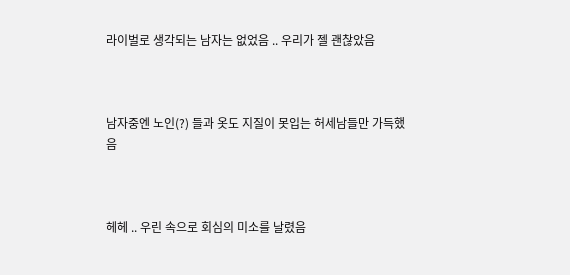라이벌로 생각되는 남자는 없었음 .. 우리가 젤 괜찮았음



남자중엔 노인(?) 들과 옷도 지질이 못입는 허세남들만 가득했음



헤헤 .. 우린 속으로 회심의 미소를 날렸음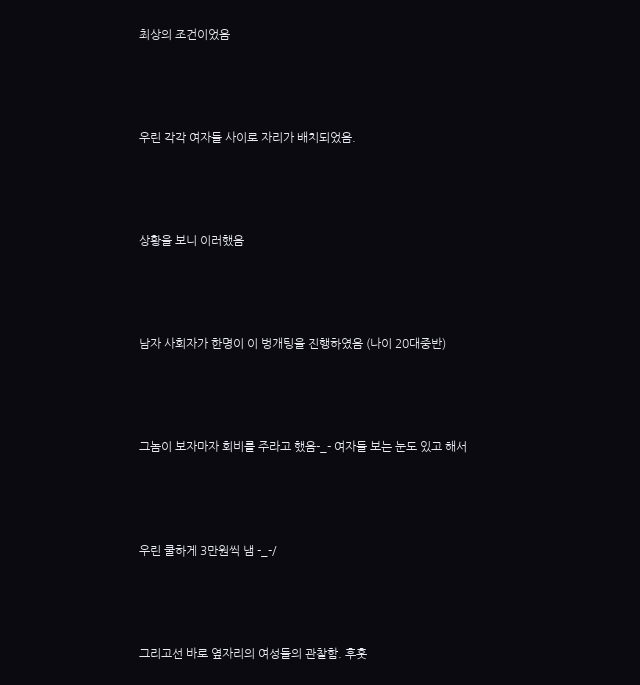최상의 조건이었음



우린 각각 여자들 사이로 자리가 배치되었음.



상황을 보니 이러했음



남자 사회자가 한명이 이 벙개팅을 진행하였음 (나이 20대중반)



그놈이 보자마자 회비를 주라고 했음-_- 여자들 보는 눈도 있고 해서



우린 쿨하게 3만원씩 냄 -_-/



그리고선 바로 옆자리의 여성들의 관찰함. 후훗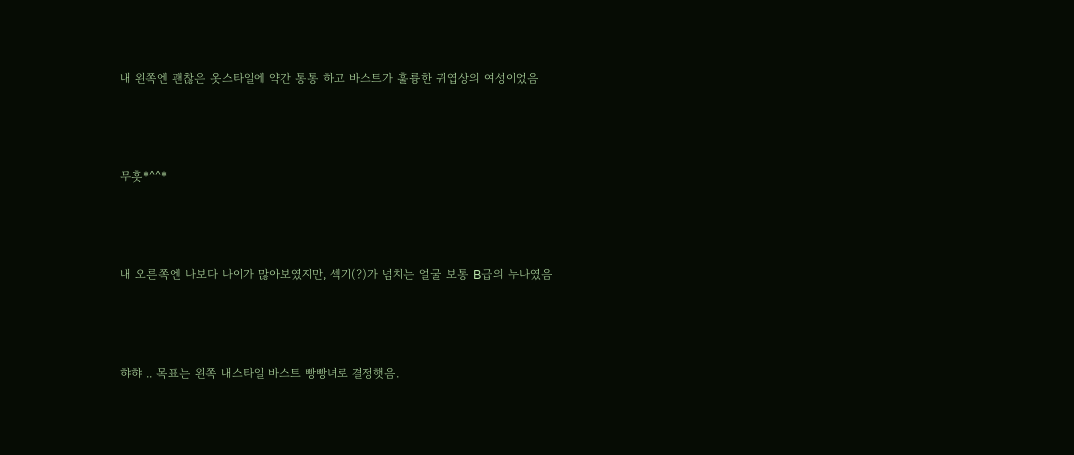내 왼쪽엔 괜찮은 옷스타일에 약간 통통 하고 바스트가 훌륭한 귀엽상의 여성이었음



무흣*^^*



내 오른쪽엔 나보다 나이가 많아보였지만, 섹기(?)가 넘치는 얼굴 보통 B급의 누나였음



햐햐 .. 목표는 왼쪽 내스타일 바스트 빵빵녀로 결정햇음.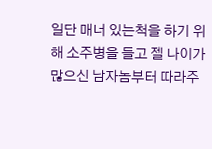일단 매너 있는척을 하기 위해 소주병을 들고 젤 나이가 많으신 남자놈부터 따라주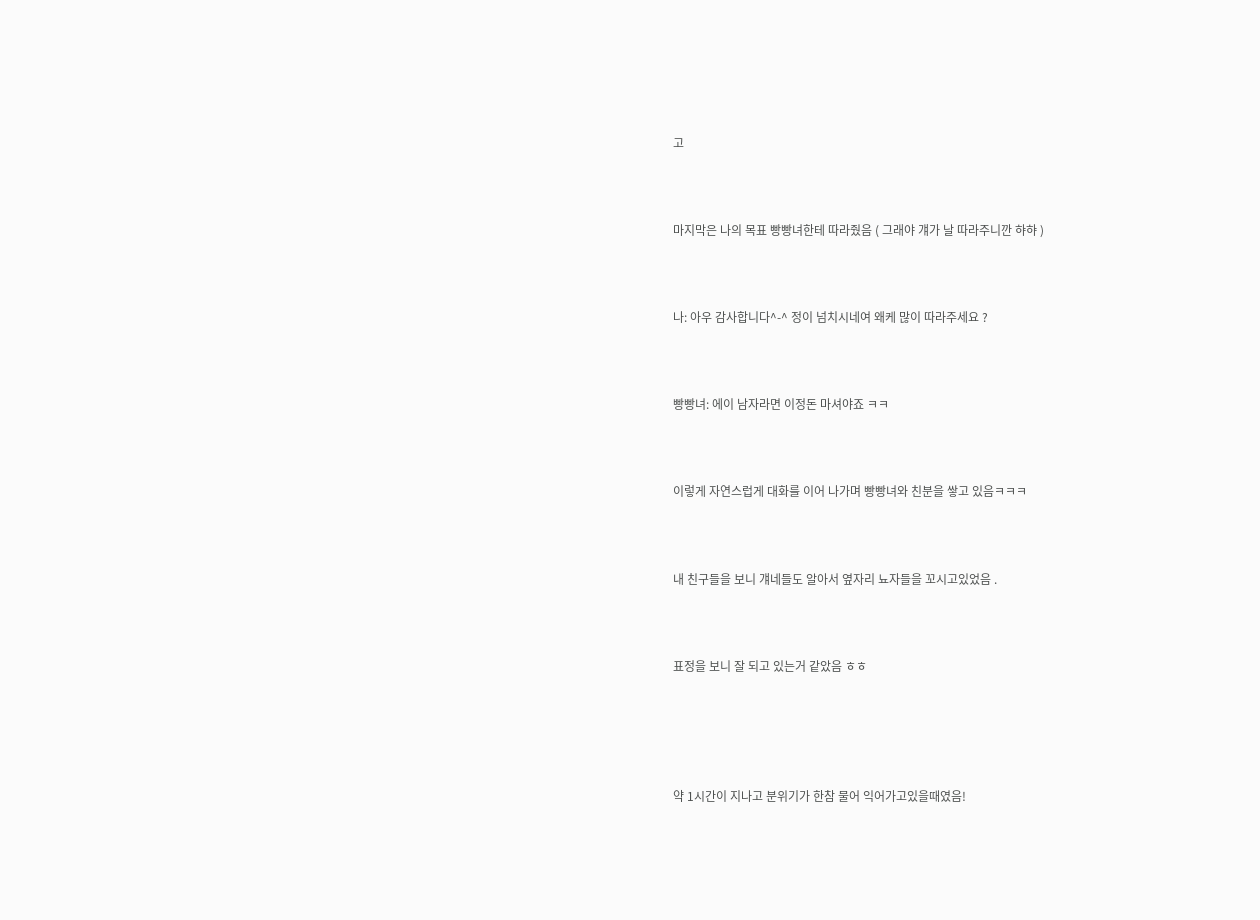고



마지막은 나의 목표 빵빵녀한테 따라줬음 ( 그래야 걔가 날 따라주니깐 햐햐 )



나: 아우 감사합니다^-^ 정이 넘치시네여 왜케 많이 따라주세요 ?



빵빵녀: 에이 남자라면 이정돈 마셔야죠 ㅋㅋ



이렇게 자연스럽게 대화를 이어 나가며 빵빵녀와 친분을 쌓고 있음ㅋㅋㅋ



내 친구들을 보니 걔네들도 알아서 옆자리 뇨자들을 꼬시고있었음 .



표정을 보니 잘 되고 있는거 같았음 ㅎㅎ





약 1시간이 지나고 분위기가 한참 물어 익어가고있을때였음!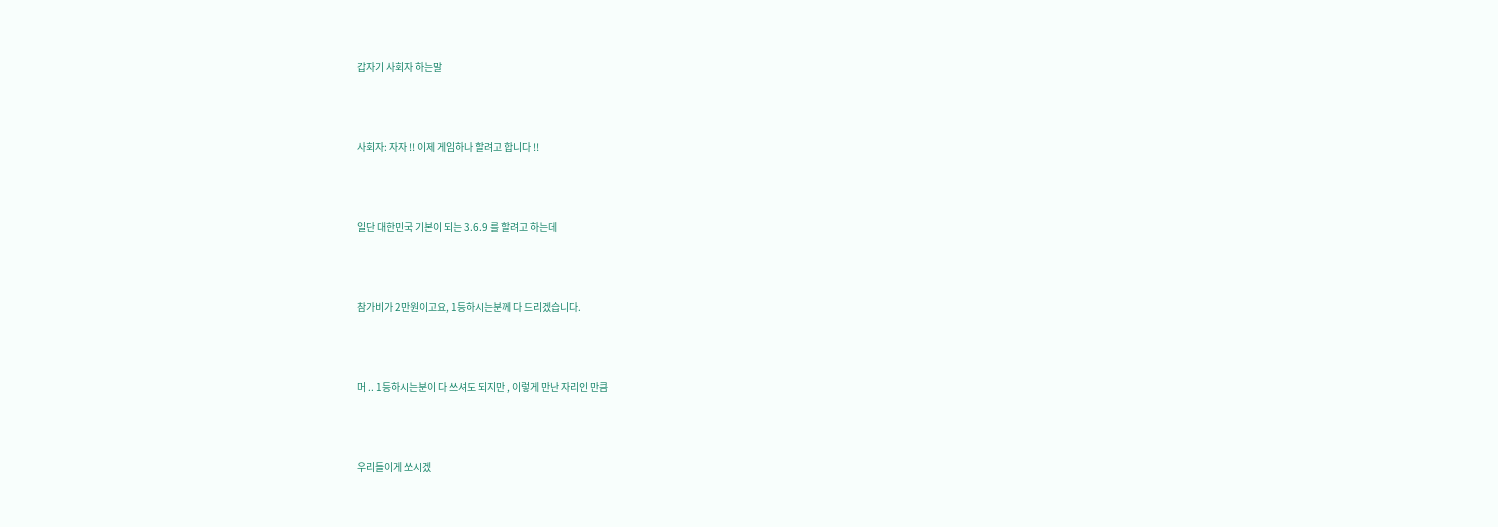갑자기 사회자 하는말



사회자: 자자 !! 이제 게임하나 할려고 합니다 !!



일단 대한민국 기본이 되는 3.6.9 를 할려고 하는데



참가비가 2만원이고요, 1등하시는분께 다 드리겠습니다.



머 .. 1등하시는분이 다 쓰셔도 되지만 , 이렇게 만난 자리인 만큼



우리들이게 쏘시겠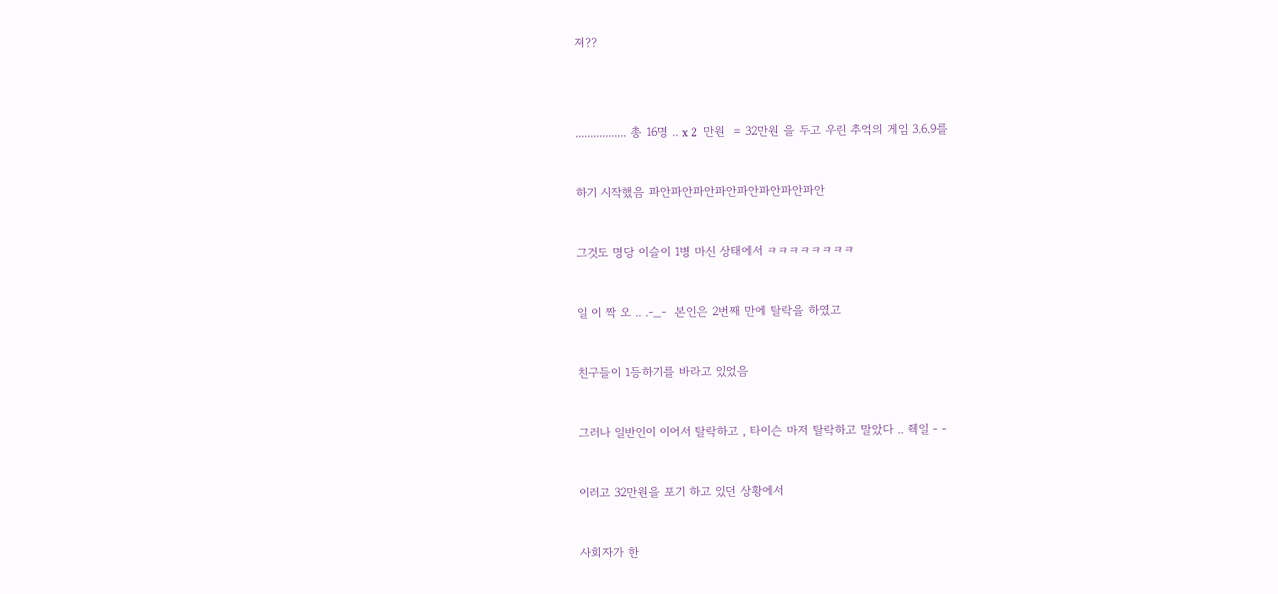져??





................. 총 16명 .. x 2  만원  = 32만원 을 두고 우린 추억의 게임 3.6.9를



하기 시작했음 파안파안파안파안파안파안파안파안



그것도 명당 이슬이 1병 마신 상태에서 ㅋㅋㅋㅋㅋㅋㅋㅋ



일 이 짝 오 .. .-_-  본인은 2번째 만에 탈락을 하였고



친구들이 1등하기를 바라고 있었음



그러나 일반인이 이어서 탈락하고 , 타이슨 마저 탈락하고 말았다 .. 줵일 - -



이러고 32만원을 포기 하고 있던 상황에서



사회자가 한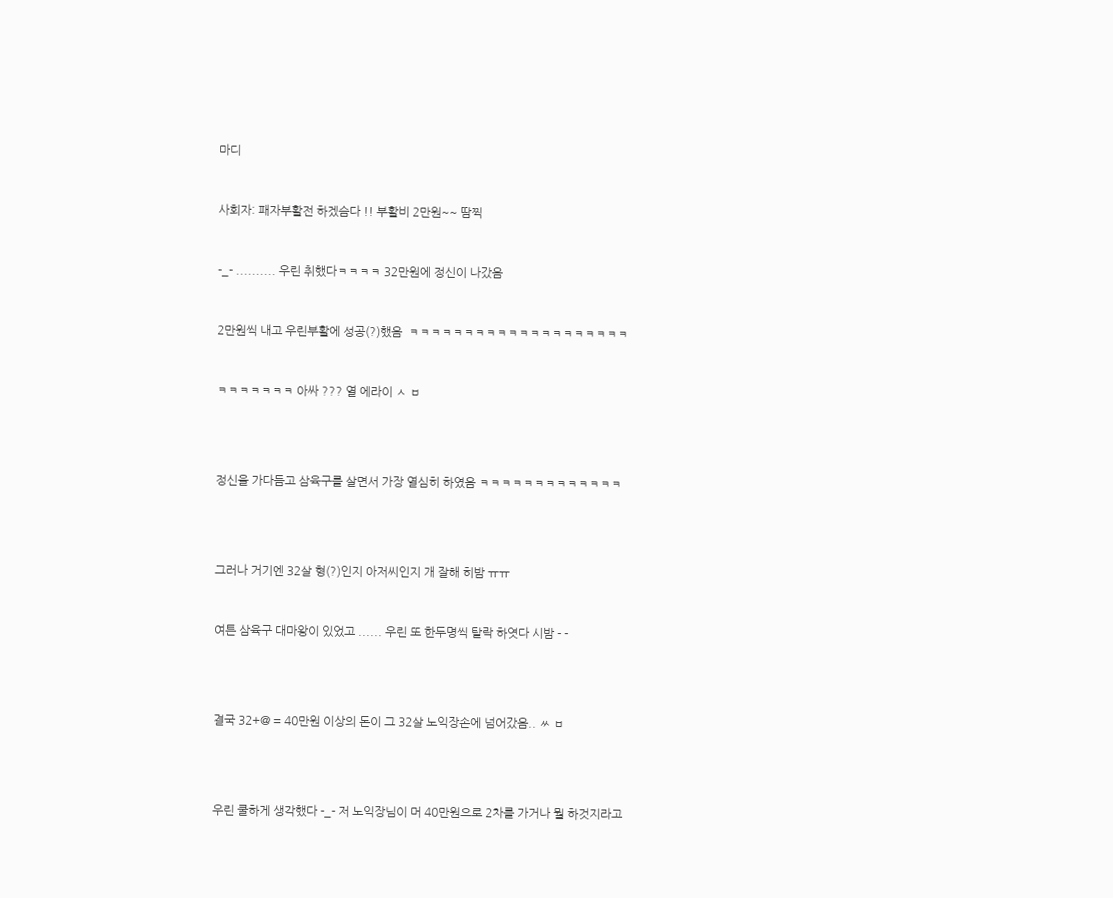마디



사회자: 패자부활전 하겠슴다 !! 부활비 2만원~~ 땀찍



-_- .......... 우린 취했다ㅋㅋㅋㅋ 32만원에 정신이 나갔음



2만원씩 내고 우린부활에 성공(?)했음  ㅋㅋㅋㅋㅋㅋㅋㅋㅋㅋㅋㅋㅋㅋㅋㅋㅋㅋㅋㅋ



ㅋㅋㅋㅋㅋㅋㅋ 아싸 ??? 열 에라이 ㅅ ㅂ





정신을 가다듬고 삼육구를 살면서 가장 열심히 하였음 ㅋㅋㅋㅋㅋㅋㅋㅋㅋㅋㅋㅋㅋ





그러나 거기엔 32살 형(?)인지 아저씨인지 개 잘해 히밤 ㅠㅠ



여튼 삼육구 대마왕이 있었고 ...... 우린 또 한두명씩 탈락 하엿다 시밤 - -





결국 32+@ = 40만원 이상의 돈이 그 32살 노익장손에 넘어갔음.. ㅆ ㅂ





우린 쿨하게 생각했다 -_- 저 노익장님이 머 40만원으로 2차를 가거나 뭘 하것지라고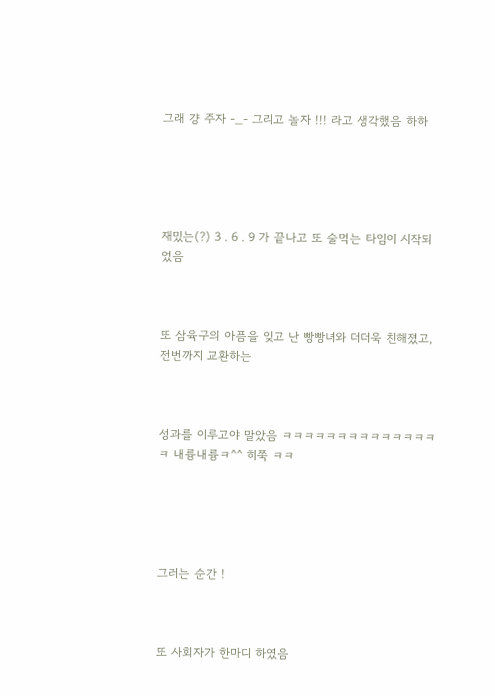그래 걍 주자 -_- 그리고 놀자 !!! 라고 생각했음 하하





재밌는(?) 3 . 6 . 9 가 끝나고 또 술먹는 타임이 시작되었음



또 삼육구의 아픔을 잊고 난 빵빵녀와 더더욱 친해졌고, 전번까지 교환하는



성과를 이루고야 말았음 ㅋㅋㅋㅋㅋㅋㅋㅋㅋㅋㅋㅋㅋㅋㅋ 내륭내륭ㅋ^^ 히쭉 ㅋㅋ





그러는 순간 !



또 사회자가 한마디 하였음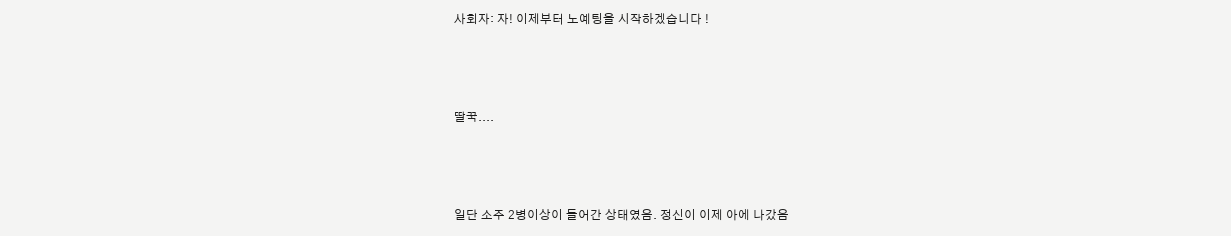사회자: 자! 이제부터 노예팅을 시작하겠습니다 !



딸꾹....



일단 소주 2병이상이 들어간 상태였음. 정신이 이제 아에 나갔음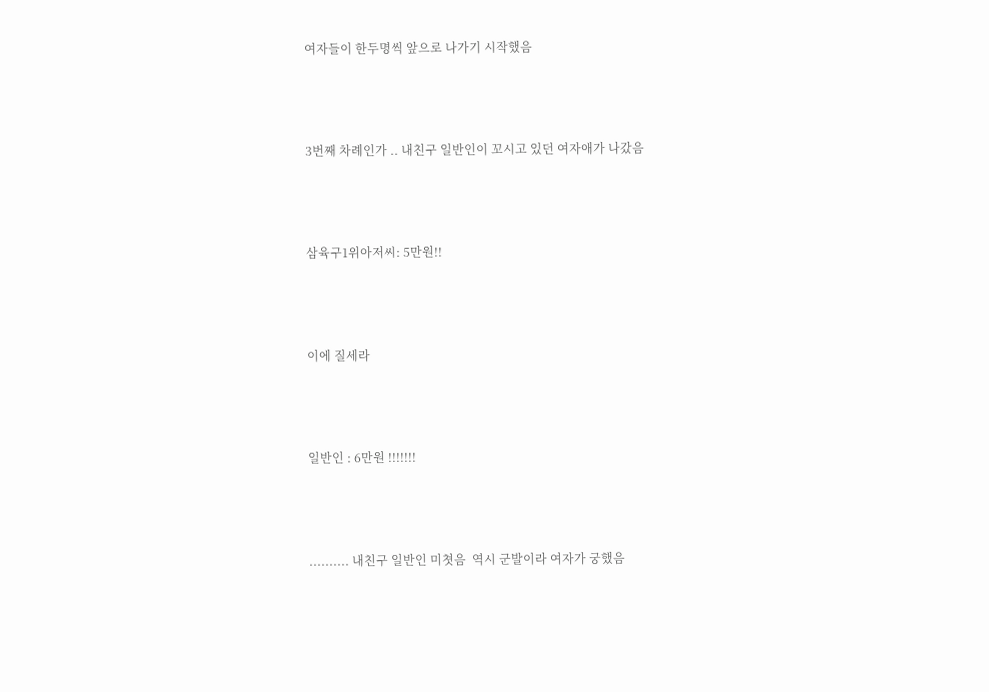여자들이 한두명씩 앞으로 나가기 시작했음



3번째 차례인가 .. 내친구 일반인이 꼬시고 있던 여자애가 나갔음



삼육구1위아저씨: 5만원!!



이에 질세라



일반인 : 6만원 !!!!!!!



.......... 내친구 일반인 미쳣음  역시 군발이라 여자가 궁했음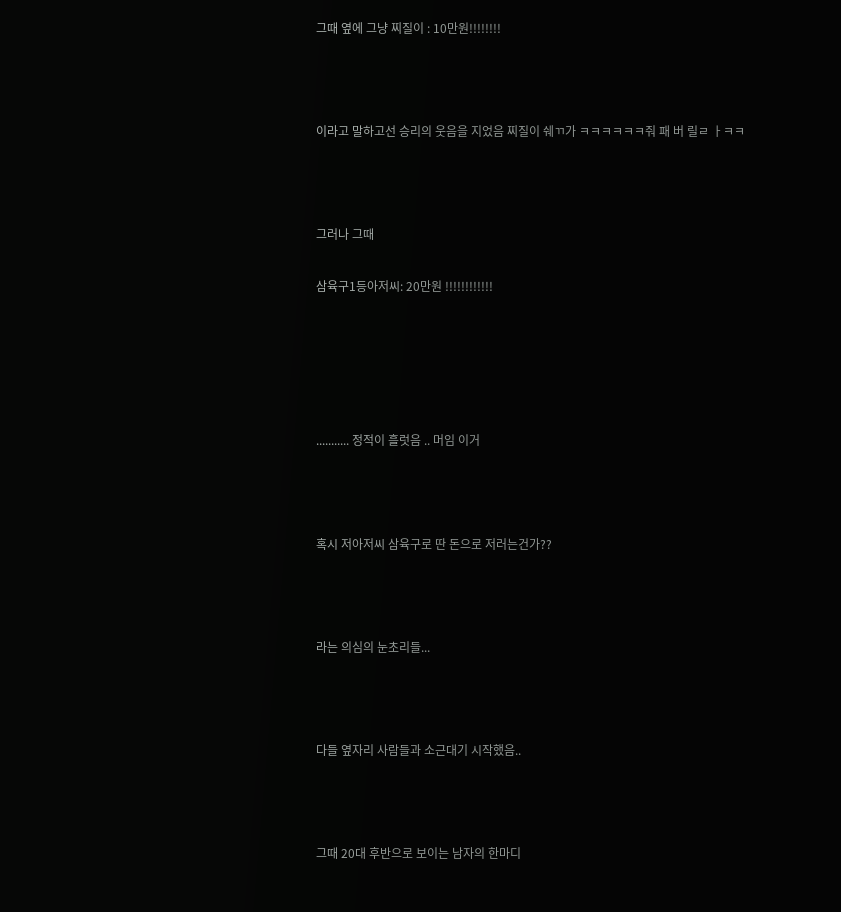그때 옆에 그냥 찌질이 : 10만원!!!!!!!!



이라고 말하고선 승리의 웃음을 지었음 찌질이 쉐ㄲ가 ㅋㅋㅋㅋㅋㅋ줘 패 버 릴ㄹ ㅏㅋㅋ



그러나 그때

삼육구1등아저씨: 20만원 !!!!!!!!!!!!





........... 정적이 흘럿음 .. 머임 이거



혹시 저아저씨 삼육구로 딴 돈으로 저러는건가??



라는 의심의 눈초리들...



다들 옆자리 사람들과 소근대기 시작했음..



그때 20대 후반으로 보이는 남자의 한마디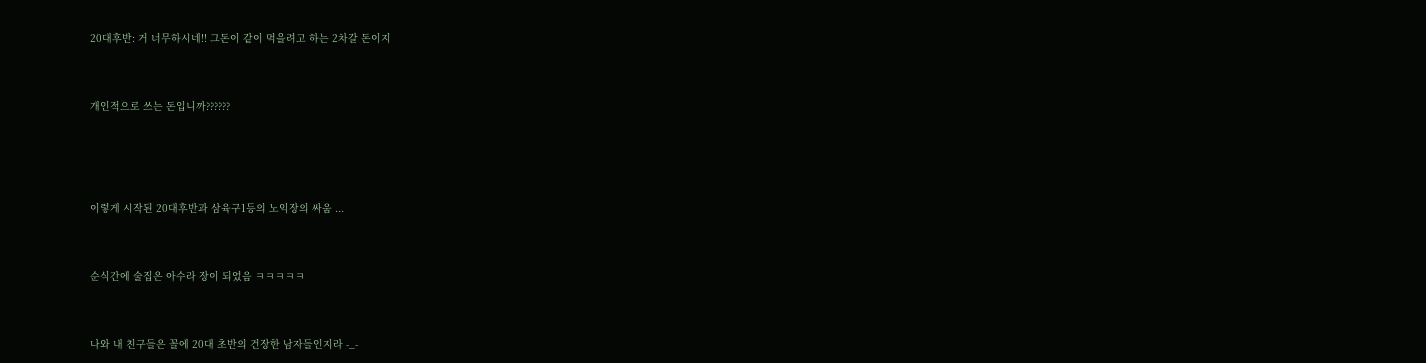20대후반: 거 너무하시네!! 그돈이 같이 먹을려고 하는 2차갈 돈이지



개인적으로 쓰는 돈입니까??????





이렇게 시작된 20대후반과 삼육구1등의 노익장의 싸움 ...



순식간에 술집은 아수라 장이 되었음 ㅋㅋㅋㅋㅋ



나와 내 친구들은 꼴에 20대 초반의 건장한 남자들인지라 -_-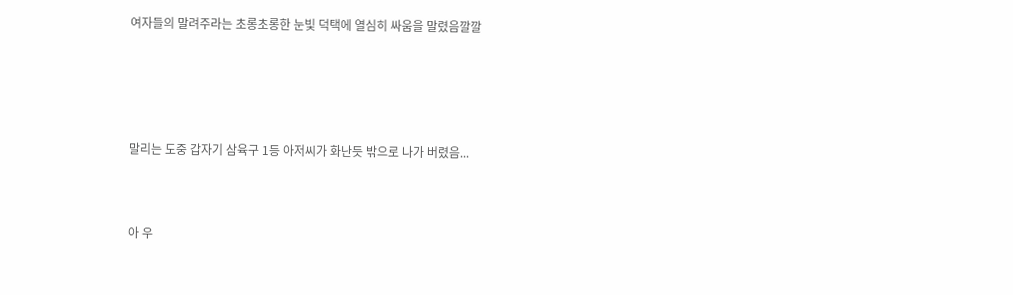여자들의 말려주라는 초롱초롱한 눈빛 덕택에 열심히 싸움을 말렸음깔깔





말리는 도중 갑자기 삼육구 1등 아저씨가 화난듯 밖으로 나가 버렸음...



아 우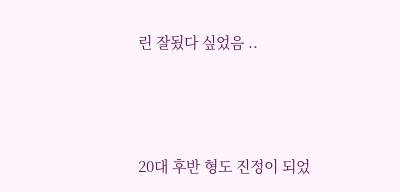린 잘됬다 싶었음 ..



20대 후반 형도 진정이 되었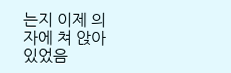는지 이제 의자에 쳐 앉아있었음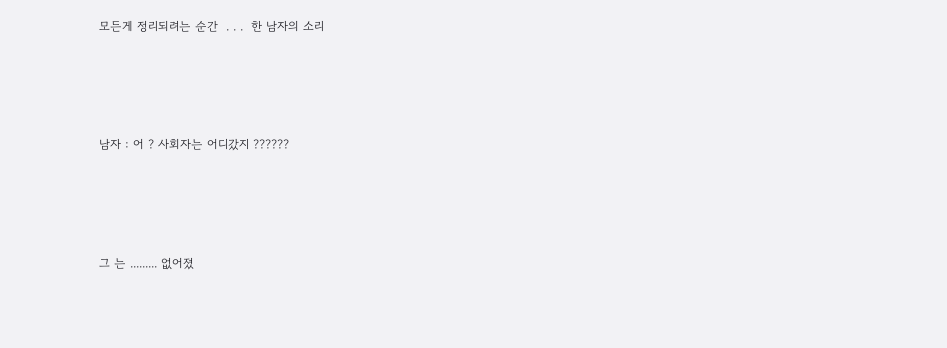모든게 정리되려는 순간  . . .  한 남자의 소리





남자 : 어 ? 사회자는 어디갔지 ??????





그 는 ......... 없어졌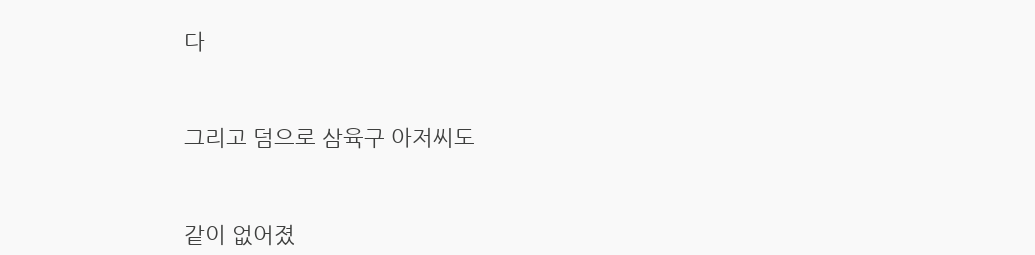다



그리고 덤으로 삼육구 아저씨도



같이 없어졌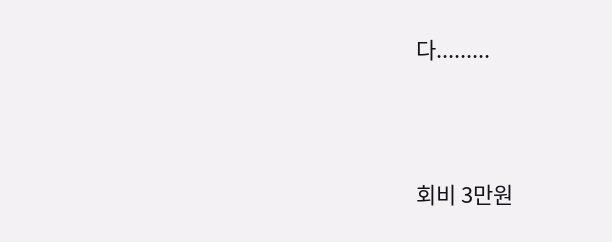다.........





회비 3만원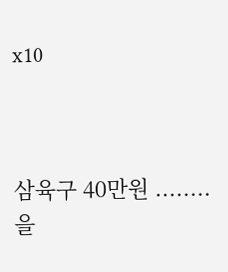x10



삼육구 40만원 ........ 을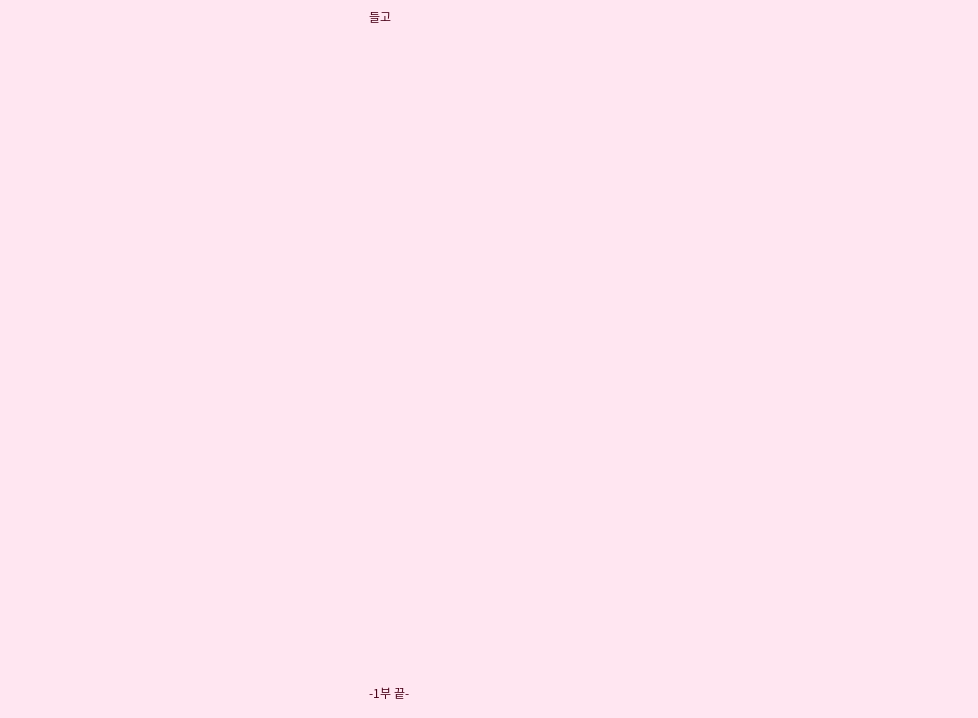들고



































-1부 끝-